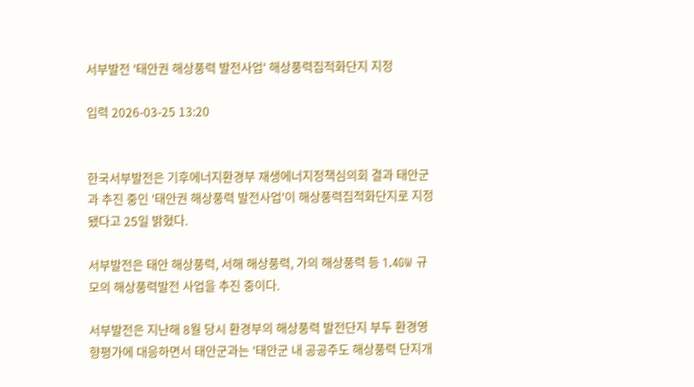서부발전 '태안권 해상풍력 발전사업' 해상풍력집적화단지 지정

입력 2026-03-25 13:20


한국서부발전은 기후에너지환경부 재생에너지정책심의회 결과 태안군과 추진 중인 '태안권 해상풍력 발전사업'이 해상풍력집적화단지로 지정됐다고 25일 밝혔다.

서부발전은 태안 해상풍력, 서해 해상풍력, 가의 해상풍력 등 1.4GW 규모의 해상풍력발전 사업을 추진 중이다.

서부발전은 지난해 8월 당시 환경부의 해상풍력 발전단지 부두 환경영향평가에 대응하면서 태안군과는 '태안군 내 공공주도 해상풍력 단지개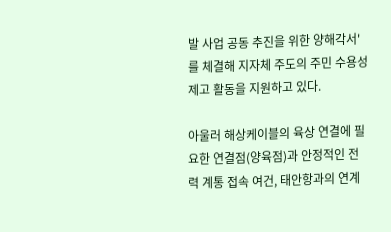발 사업 공동 추진을 위한 양해각서'를 체결해 지자체 주도의 주민 수용성 제고 활동을 지원하고 있다.

아울러 해상케이블의 육상 연결에 필요한 연결점(양육점)과 안정적인 전력 계통 접속 여건, 태안항과의 연계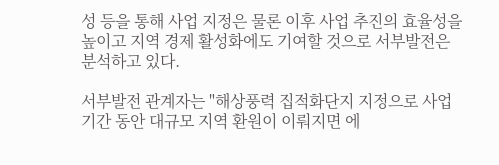성 등을 통해 사업 지정은 물론 이후 사업 추진의 효율성을 높이고 지역 경제 활성화에도 기여할 것으로 서부발전은 분석하고 있다.

서부발전 관계자는 "해상풍력 집적화단지 지정으로 사업 기간 동안 대규모 지역 환원이 이뤄지면 에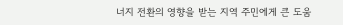너지 전환의 영향을 받는 지역 주민에게 큰 도움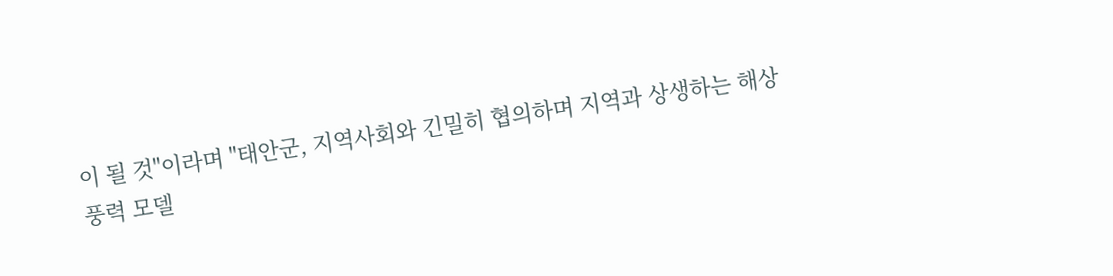이 될 것"이라며 "태안군, 지역사회와 긴밀히 협의하며 지역과 상생하는 해상풍력 모델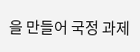을 만들어 국정 과제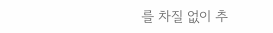를 차질 없이 추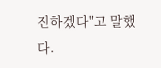진하겠다"고 말했다.